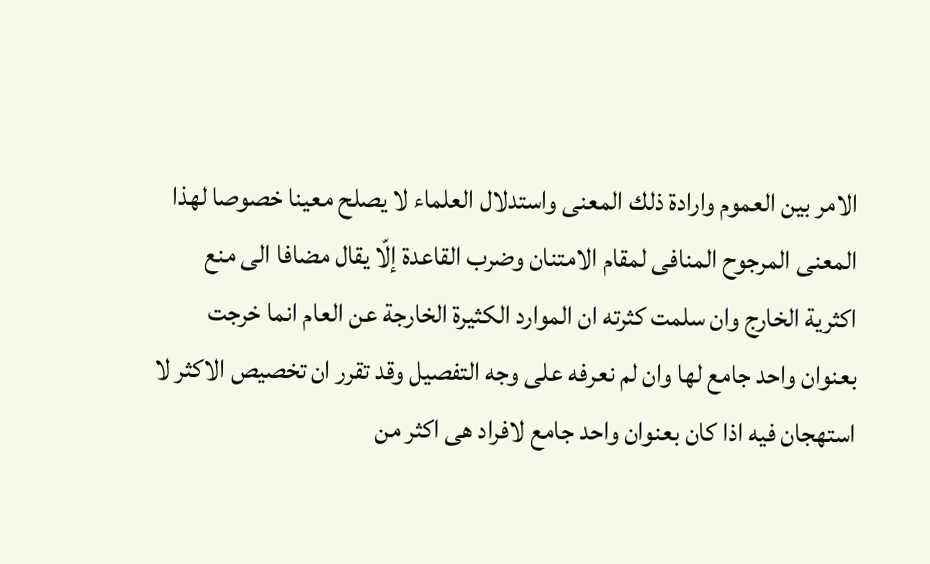الامر بين العموم وارادة ذلك المعنى واستدلال العلماء لا يصلح معينا خصوصا لهذا المعنى المرجوح المنافى لمقام الامتنان وضرب القاعدة إلّا يقال مضافا الى منع اكثرية الخارج وان سلمت كثرته ان الموارد الكثيرة الخارجة عن العام انما خرجت بعنوان واحد جامع لها وان لم نعرفه على وجه التفصيل وقد تقرر ان تخصيص الاكثر لا استهجان فيه اذا كان بعنوان واحد جامع لافراد هى اكثر من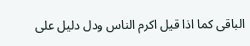الباقى كما اذا قيل اكرم الناس ودل دليل على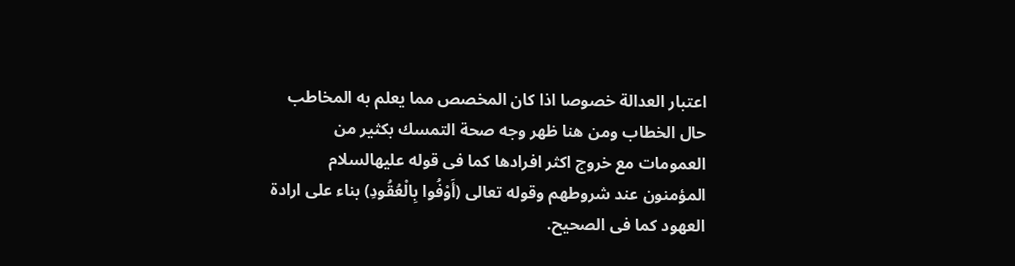اعتبار العدالة خصوصا اذا كان المخصص مما يعلم به المخاطب حال الخطاب ومن هنا ظهر وجه صحة التمسك بكثير من العمومات مع خروج اكثر افرادها كما فى قوله عليهالسلام المؤمنون عند شروطهم وقوله تعالى (أَوْفُوا بِالْعُقُودِ) بناء على ارادة العهود كما فى الصحيح.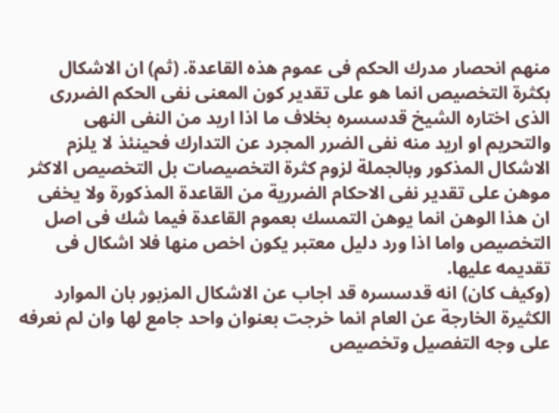منهم انحصار مدرك الحكم فى عموم هذه القاعدة. (ثم) ان الاشكال بكثرة التخصيص انما هو على تقدير كون المعنى نفى الحكم الضررى الذى اختاره الشيخ قدسسره بخلاف ما اذا اريد من النفى النهى والتحريم او اريد منه نفى الضرر المجرد عن التدارك فحينئذ لا يلزم الاشكال المذكور وبالجملة لزوم كثرة التخصيصات بل التخصيص الاكثر موهن على تقدير نفى الاحكام الضررية من القاعدة المذكورة ولا يخفى ان هذا الوهن انما يوهن التمسك بعموم القاعدة فيما شك فى اصل التخصيص واما اذا ورد دليل معتبر يكون اخص منها فلا اشكال فى تقديمه عليها.
(وكيف كان) انه قدسسره قد اجاب عن الاشكال المزبور بان الموارد الكثيرة الخارجة عن العام انما خرجت بعنوان واحد جامع لها وان لم نعرفه على وجه التفصيل وتخصيص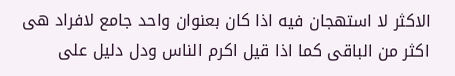الاكثر لا استهجان فيه اذا كان بعنوان واحد جامع لافراد هى اكثر من الباقى كما اذا قيل اكرم الناس ودل دليل على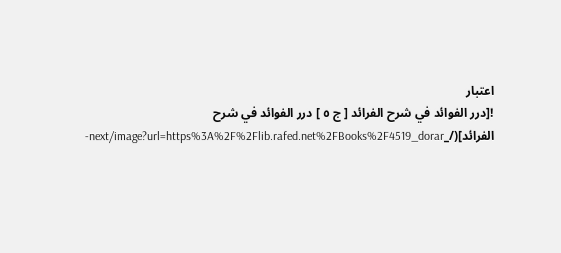اعتبار
![درر الفوائد في شرح الفرائد [ ج ٥ ] درر الفوائد في شرح الفرائد](/_next/image?url=https%3A%2F%2Flib.rafed.net%2FBooks%2F4519_dorar-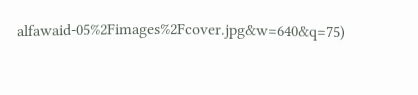alfawaid-05%2Fimages%2Fcover.jpg&w=640&q=75)